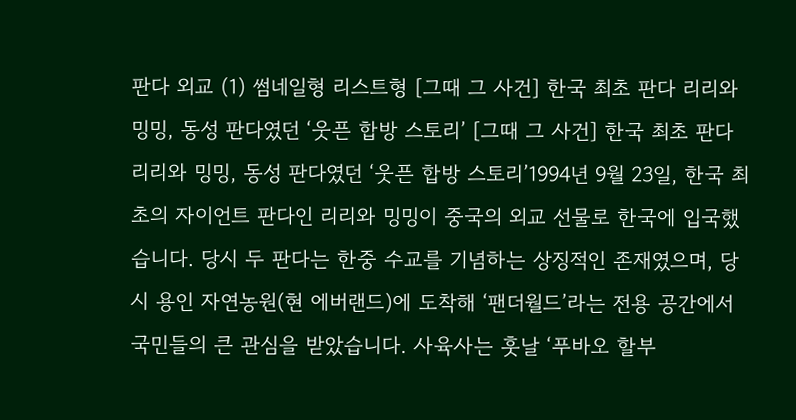판다 외교 (1) 썸네일형 리스트형 [그때 그 사건] 한국 최초 판다 리리와 밍밍, 동성 판다였던 ‘웃픈 합방 스토리’ [그때 그 사건] 한국 최초 판다 리리와 밍밍, 동성 판다였던 ‘웃픈 합방 스토리’1994년 9월 23일, 한국 최초의 자이언트 판다인 리리와 밍밍이 중국의 외교 선물로 한국에 입국했습니다. 당시 두 판다는 한중 수교를 기념하는 상징적인 존재였으며, 당시 용인 자연농원(현 에버랜드)에 도착해 ‘팬더월드’라는 전용 공간에서 국민들의 큰 관심을 받았습니다. 사육사는 훗날 ‘푸바오 할부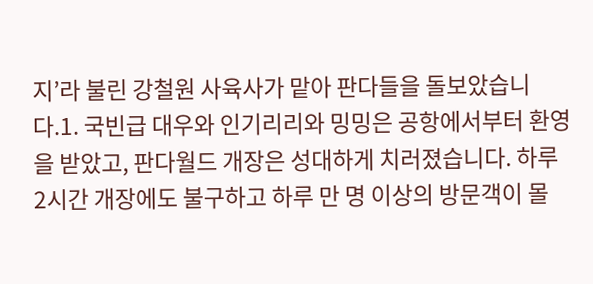지’라 불린 강철원 사육사가 맡아 판다들을 돌보았습니다.1. 국빈급 대우와 인기리리와 밍밍은 공항에서부터 환영을 받았고, 판다월드 개장은 성대하게 치러졌습니다. 하루 2시간 개장에도 불구하고 하루 만 명 이상의 방문객이 몰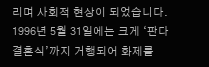리며 사회적 현상이 되었습니다. 1996년 5월 31일에는 크게 ‘판다 결혼식’까지 거행되어 화제를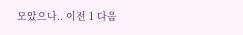모았으나.. 이전 1 다음